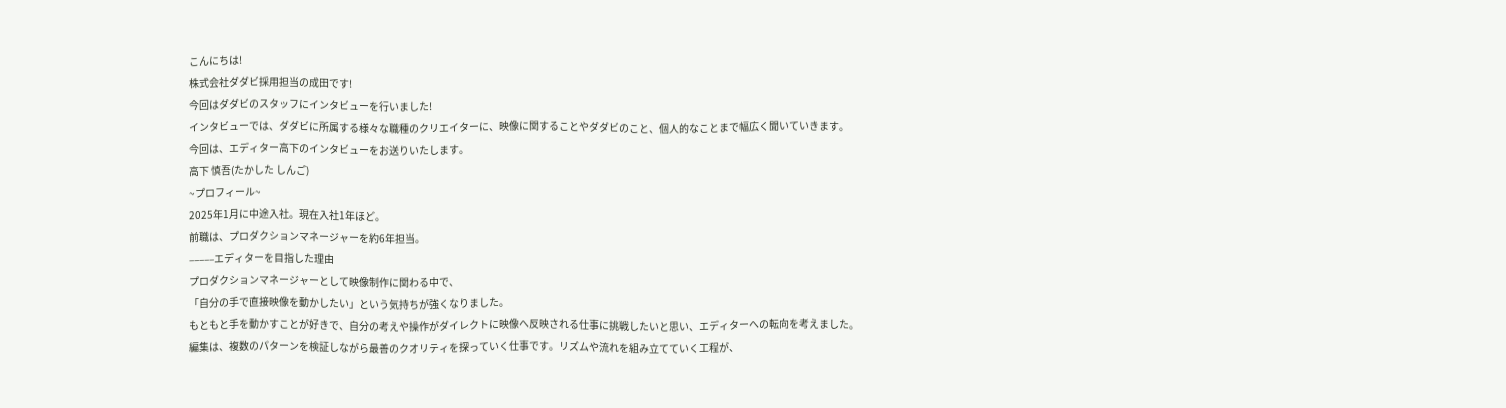こんにちは!
株式会社ダダビ採用担当の成田です!
今回はダダビのスタッフにインタビューを行いました!
インタビューでは、ダダビに所属する様々な職種のクリエイターに、映像に関することやダダビのこと、個人的なことまで幅広く聞いていきます。
今回は、エディター高下のインタビューをお送りいたします。
高下 慎吾(たかした しんご)
~プロフィール~
2025年1月に中途入社。現在入社1年ほど。
前職は、プロダクションマネージャーを約6年担当。
–––––エディターを目指した理由
プロダクションマネージャーとして映像制作に関わる中で、
「自分の手で直接映像を動かしたい」という気持ちが強くなりました。
もともと手を動かすことが好きで、自分の考えや操作がダイレクトに映像へ反映される仕事に挑戦したいと思い、エディターへの転向を考えました。
編集は、複数のパターンを検証しながら最善のクオリティを探っていく仕事です。リズムや流れを組み立てていく工程が、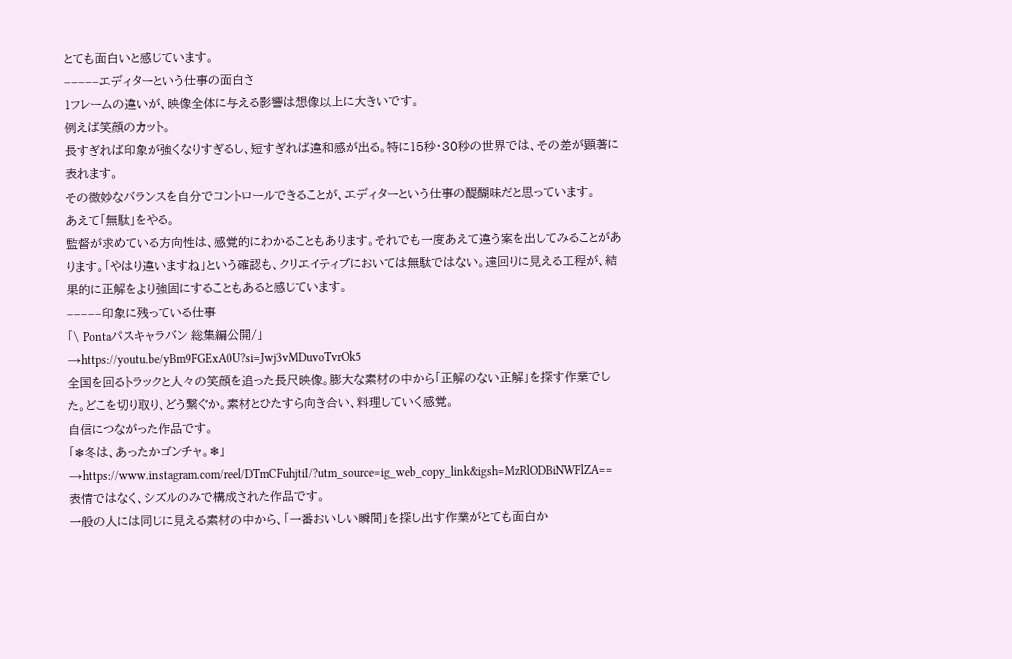とても面白いと感じています。
–––––エディターという仕事の面白さ
1フレームの違いが、映像全体に与える影響は想像以上に大きいです。
例えば笑顔のカット。
長すぎれば印象が強くなりすぎるし、短すぎれば違和感が出る。特に15秒・30秒の世界では、その差が顕著に表れます。
その微妙なバランスを自分でコントロールできることが、エディターという仕事の醍醐味だと思っています。
あえて「無駄」をやる。
監督が求めている方向性は、感覚的にわかることもあります。それでも一度あえて違う案を出してみることがあります。「やはり違いますね」という確認も、クリエイティブにおいては無駄ではない。遠回りに見える工程が、結果的に正解をより強固にすることもあると感じています。
–––––印象に残っている仕事
「\ Pontaパスキャラバン 総集編公開/」
→https://youtu.be/yBm9FGExA0U?si=Jwj3vMDuvoTvrOk5
全国を回るトラックと人々の笑顔を追った長尺映像。膨大な素材の中から「正解のない正解」を探す作業でした。どこを切り取り、どう繋ぐか。素材とひたすら向き合い、料理していく感覚。
自信につながった作品です。
「❄冬は、あったかゴンチャ。❄」
→https://www.instagram.com/reel/DTmCFuhjtiI/?utm_source=ig_web_copy_link&igsh=MzRlODBiNWFlZA==
表情ではなく、シズルのみで構成された作品です。
一般の人には同じに見える素材の中から、「一番おいしい瞬間」を探し出す作業がとても面白か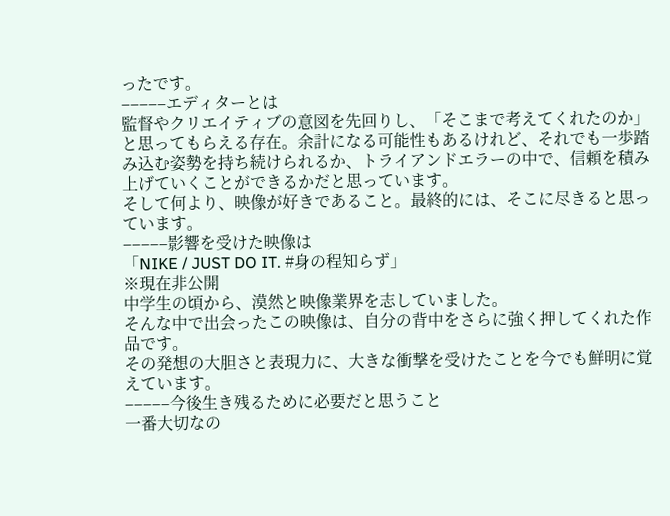ったです。
–––––エディターとは
監督やクリエイティブの意図を先回りし、「そこまで考えてくれたのか」と思ってもらえる存在。余計になる可能性もあるけれど、それでも一歩踏み込む姿勢を持ち続けられるか、トライアンドエラーの中で、信頼を積み上げていくことができるかだと思っています。
そして何より、映像が好きであること。最終的には、そこに尽きると思っています。
–––––影響を受けた映像は
「NIKE / JUST DO IT. #身の程知らず」
※現在非公開
中学生の頃から、漠然と映像業界を志していました。
そんな中で出会ったこの映像は、自分の背中をさらに強く押してくれた作品です。
その発想の大胆さと表現力に、大きな衝撃を受けたことを今でも鮮明に覚えています。
–––––今後生き残るために必要だと思うこと
一番大切なの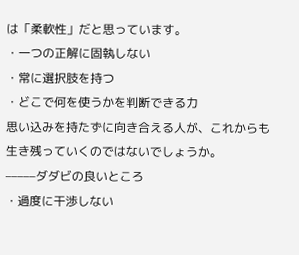は「柔軟性」だと思っています。
・一つの正解に固執しない
・常に選択肢を持つ
・どこで何を使うかを判断できる力
思い込みを持たずに向き合える人が、これからも生き残っていくのではないでしょうか。
–––––ダダビの良いところ
・過度に干渉しない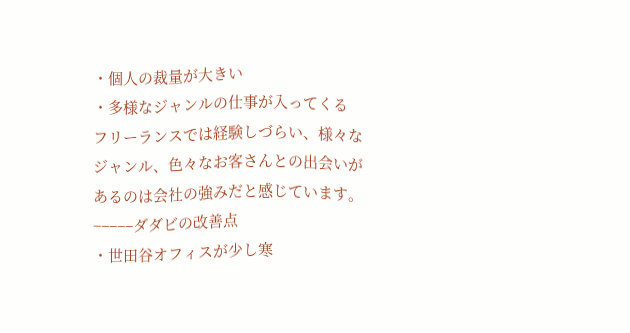・個人の裁量が大きい
・多様なジャンルの仕事が入ってくる
フリーランスでは経験しづらい、様々なジャンル、色々なお客さんとの出会いがあるのは会社の強みだと感じています。
–––––ダダビの改善点
・世田谷オフィスが少し寒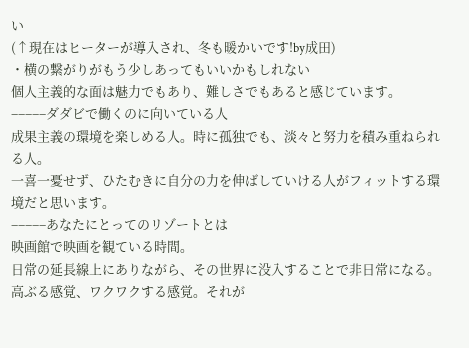い
(↑現在はヒーターが導入され、冬も暖かいです!by成田)
・横の繋がりがもう少しあってもいいかもしれない
個人主義的な面は魅力でもあり、難しさでもあると感じています。
–––––ダダビで働くのに向いている人
成果主義の環境を楽しめる人。時に孤独でも、淡々と努力を積み重ねられる人。
一喜一憂せず、ひたむきに自分の力を伸ばしていける人がフィットする環境だと思います。
–––––あなたにとってのリゾートとは
映画館で映画を観ている時間。
日常の延長線上にありながら、その世界に没入することで非日常になる。
高ぶる感覚、ワクワクする感覚。それが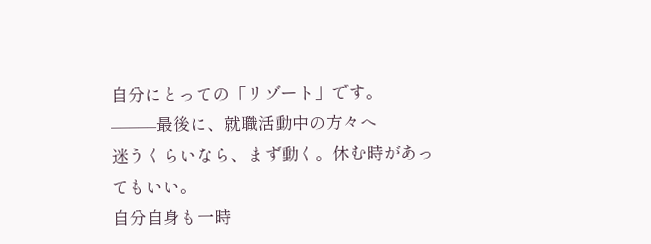自分にとっての「リゾート」です。
–––––最後に、就職活動中の方々へ
迷うくらいなら、まず動く。休む時があってもいい。
自分自身も一時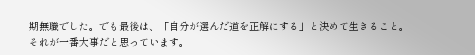期無職でした。でも最後は、「自分が選んだ道を正解にする」と決めて生きること。
それが一番大事だと思っています。